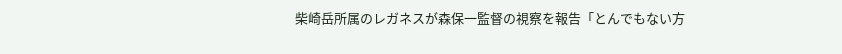柴崎岳所属のレガネスが森保一監督の視察を報告「とんでもない方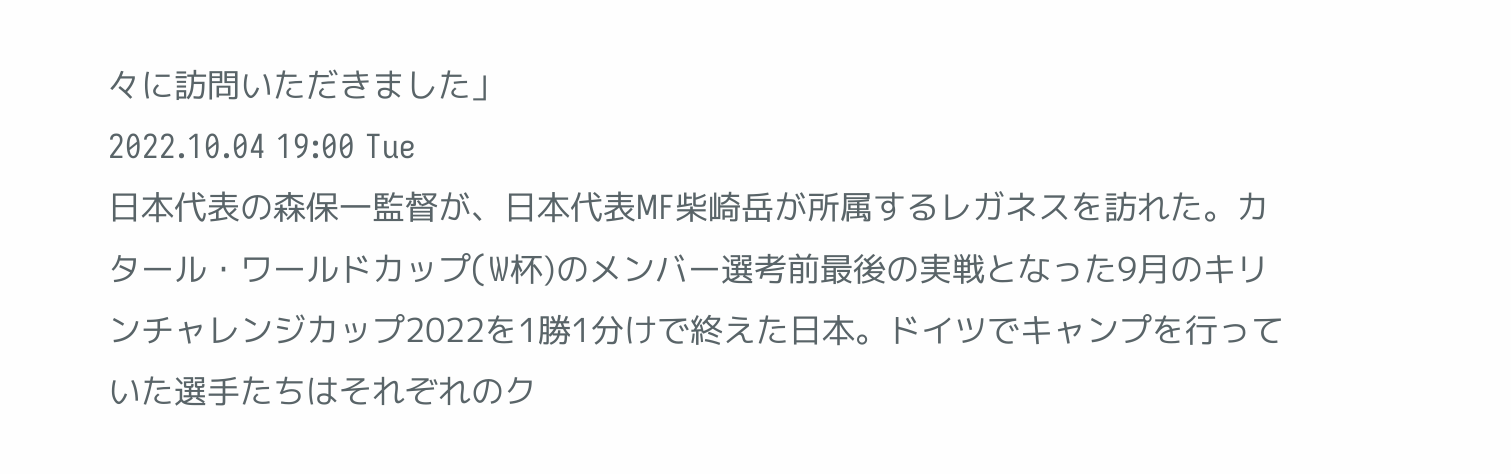々に訪問いただきました」
2022.10.04 19:00 Tue
日本代表の森保一監督が、日本代表MF柴崎岳が所属するレガネスを訪れた。カタール・ワールドカップ(W杯)のメンバー選考前最後の実戦となった9月のキリンチャレンジカップ2022を1勝1分けで終えた日本。ドイツでキャンプを行っていた選手たちはそれぞれのク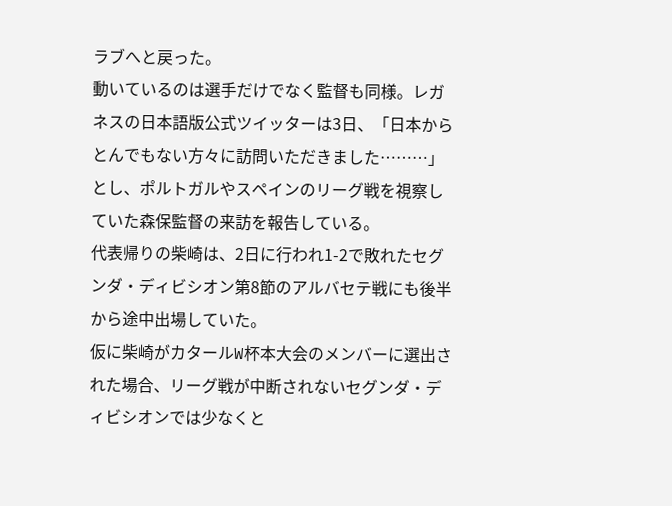ラブへと戻った。
動いているのは選手だけでなく監督も同様。レガネスの日本語版公式ツイッターは3日、「日本からとんでもない方々に訪問いただきました………」とし、ポルトガルやスペインのリーグ戦を視察していた森保監督の来訪を報告している。
代表帰りの柴崎は、2日に行われ1-2で敗れたセグンダ・ディビシオン第8節のアルバセテ戦にも後半から途中出場していた。
仮に柴崎がカタールW杯本大会のメンバーに選出された場合、リーグ戦が中断されないセグンダ・ディビシオンでは少なくと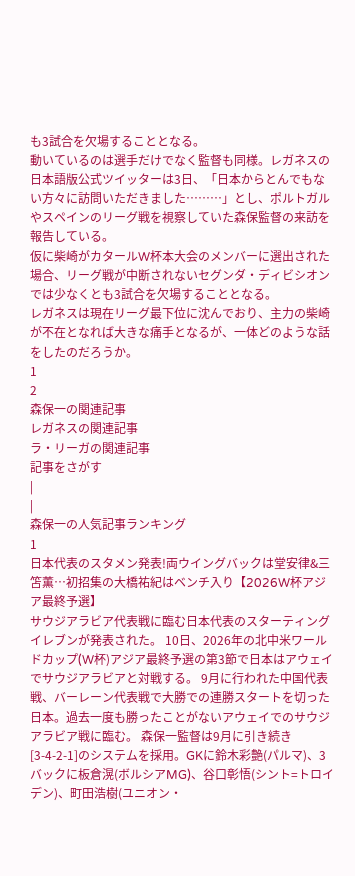も3試合を欠場することとなる。
動いているのは選手だけでなく監督も同様。レガネスの日本語版公式ツイッターは3日、「日本からとんでもない方々に訪問いただきました………」とし、ポルトガルやスペインのリーグ戦を視察していた森保監督の来訪を報告している。
仮に柴崎がカタールW杯本大会のメンバーに選出された場合、リーグ戦が中断されないセグンダ・ディビシオンでは少なくとも3試合を欠場することとなる。
レガネスは現在リーグ最下位に沈んでおり、主力の柴崎が不在となれば大きな痛手となるが、一体どのような話をしたのだろうか。
1
2
森保一の関連記事
レガネスの関連記事
ラ・リーガの関連記事
記事をさがす
|
|
森保一の人気記事ランキング
1
日本代表のスタメン発表!両ウイングバックは堂安律&三笘薫…初招集の大橋祐紀はベンチ入り【2026W杯アジア最終予選】
サウジアラビア代表戦に臨む日本代表のスターティングイレブンが発表された。 10日、2026年の北中米ワールドカップ(W杯)アジア最終予選の第3節で日本はアウェイでサウジアラビアと対戦する。 9月に行われた中国代表戦、バーレーン代表戦で大勝での連勝スタートを切った日本。過去一度も勝ったことがないアウェイでのサウジアラビア戦に臨む。 森保一監督は9月に引き続き[3-4-2-1]のシステムを採用。GKに鈴木彩艶(パルマ)、3バックに板倉滉(ボルシアMG)、谷口彰悟(シント=トロイデン)、町田浩樹(ユニオン・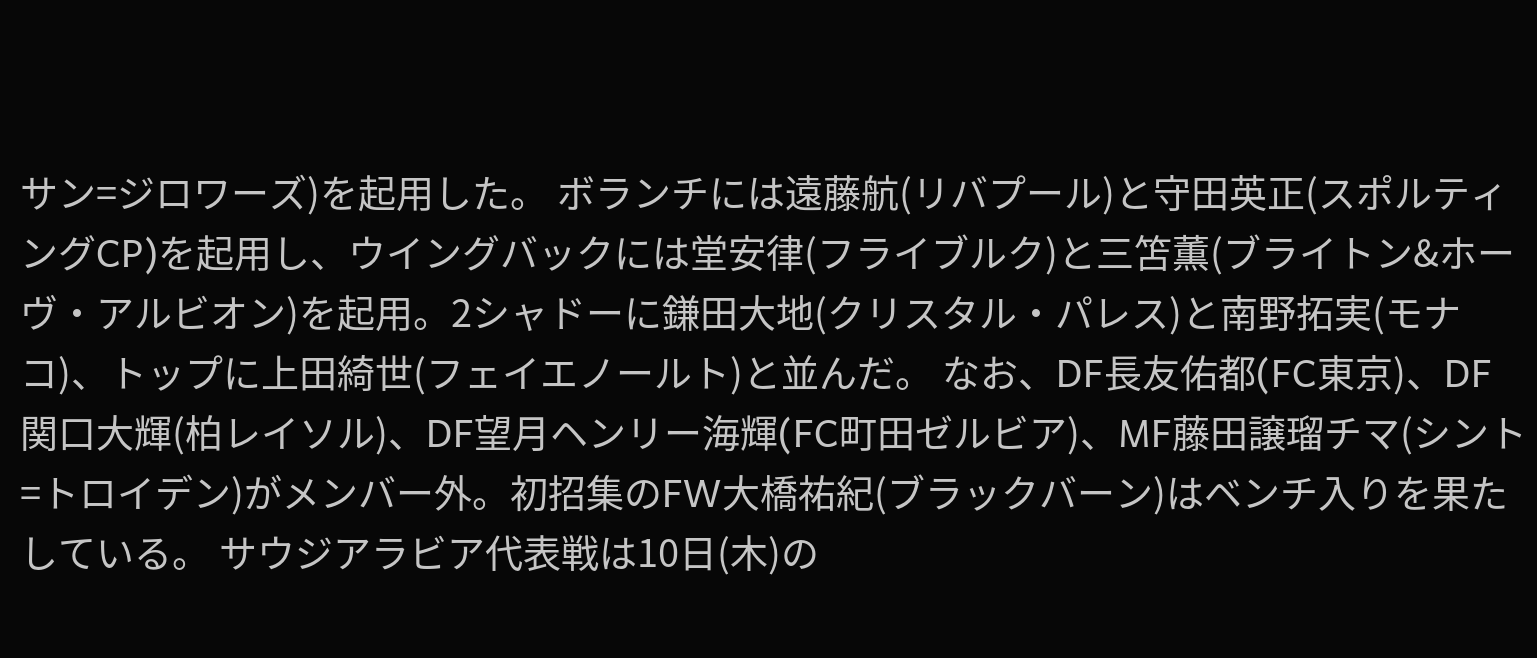サン=ジロワーズ)を起用した。 ボランチには遠藤航(リバプール)と守田英正(スポルティングCP)を起用し、ウイングバックには堂安律(フライブルク)と三笘薫(ブライトン&ホーヴ・アルビオン)を起用。2シャドーに鎌田大地(クリスタル・パレス)と南野拓実(モナコ)、トップに上田綺世(フェイエノールト)と並んだ。 なお、DF長友佑都(FC東京)、DF関口大輝(柏レイソル)、DF望月ヘンリー海輝(FC町田ゼルビア)、MF藤田譲瑠チマ(シント=トロイデン)がメンバー外。初招集のFW大橋祐紀(ブラックバーン)はベンチ入りを果たしている。 サウジアラビア代表戦は10日(木)の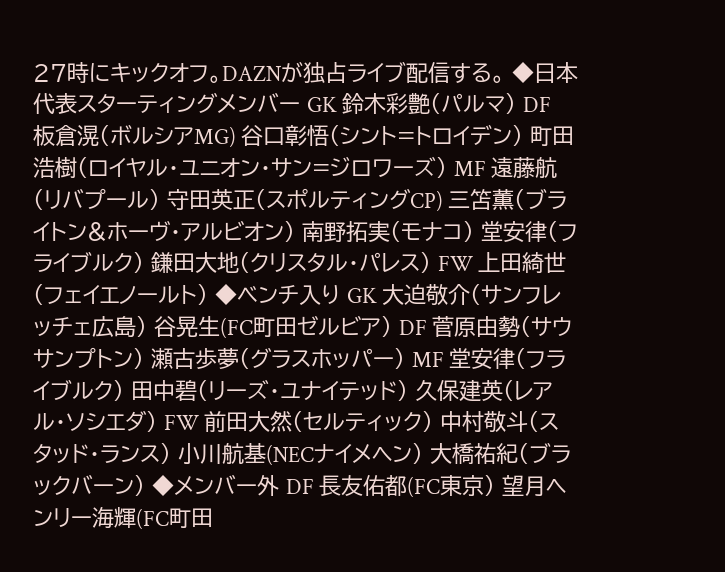27時にキックオフ。DAZNが独占ライブ配信する。 ◆日本代表スターティングメンバー GK 鈴木彩艶(パルマ) DF 板倉滉(ボルシアMG) 谷口彰悟(シント=トロイデン) 町田浩樹(ロイヤル・ユニオン・サン=ジロワーズ) MF 遠藤航(リバプール) 守田英正(スポルティングCP) 三笘薫(ブライトン&ホーヴ・アルビオン) 南野拓実(モナコ) 堂安律(フライブルク) 鎌田大地(クリスタル・パレス) FW 上田綺世(フェイエノールト) ◆ベンチ入り GK 大迫敬介(サンフレッチェ広島) 谷晃生(FC町田ゼルビア) DF 菅原由勢(サウサンプトン) 瀬古歩夢(グラスホッパー) MF 堂安律(フライブルク) 田中碧(リーズ・ユナイテッド) 久保建英(レアル・ソシエダ) FW 前田大然(セルティック) 中村敬斗(スタッド・ランス) 小川航基(NECナイメヘン) 大橋祐紀(ブラックバーン) ◆メンバー外 DF 長友佑都(FC東京) 望月ヘンリー海輝(FC町田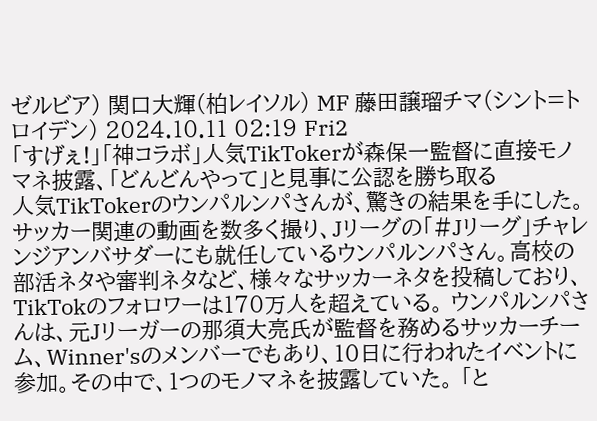ゼルビア) 関口大輝(柏レイソル) MF 藤田譲瑠チマ(シント=トロイデン) 2024.10.11 02:19 Fri2
「すげぇ!」「神コラボ」人気TikTokerが森保一監督に直接モノマネ披露、「どんどんやって」と見事に公認を勝ち取る
人気TikTokerのウンパルンパさんが、驚きの結果を手にした。 サッカー関連の動画を数多く撮り、Jリーグの「#Jリーグ」チャレンジアンバサダーにも就任しているウンパルンパさん。高校の部活ネタや審判ネタなど、様々なサッカーネタを投稿しており、TikTokのフォロワーは170万人を超えている。 ウンパルンパさんは、元Jリーガーの那須大亮氏が監督を務めるサッカーチーム、Winner'sのメンバーでもあり、10日に行われたイベントに参加。その中で、1つのモノマネを披露していた。 「と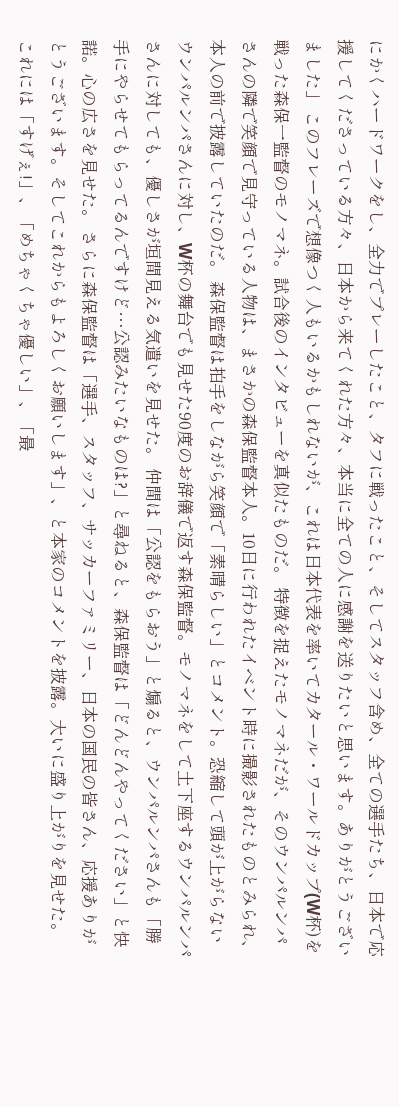にかくハードワークをし、全力でプレーしたこと、タフに戦ったこと、そしてスタッフ含め、全ての選手たち、日本で応援してくださっている方々、日本から来てくれた方々、本当に全ての人に感謝を送りたいと思います。ありがとうございました」 このフレーズで想像つく人もいるかもしれないが、これは日本代表を率いてカタール・ワールドカップ(W杯)を戦った森保一監督のモノマネ。試合後のインタビューを真似たものだ。 特徴を捉えたモノマネだが、そのウンパルンパさんの隣で笑顔で見守っている人物は、まさかの森保監督本人。10日に行われたイベント時に撮影されたものとみられ、本人の前で披露していたのだ。 森保監督は拍手をしながら笑顔で「素晴らしい」とコメント。恐縮して頭が上がらないウンパルンパさんに対し、W杯の舞台でも見せた90度のお辞儀で返す森保監督。モノマネをして土下座するウンパルンパさんに対しても、優しさが垣間見える気遣いを見せた。 仲間は「公認をもらおう」と煽ると、ウンパルンパさんも「勝手にやらせてもらってるんですけど…公認みたいなものは?」と尋ねると、森保監督は「どんどんやってください」と快諾。心の広さを見せた。 さらに森保監督は「選手、スタッフ、サッカーファミリー、日本の国民の皆さん、応援ありがとうございます。そしてこれからもよろしくお願いします」、と本家のコメントを披露。大いに盛り上がりを見せた。 これには「すげぇ!」、「めちゃくちゃ優しい」、「最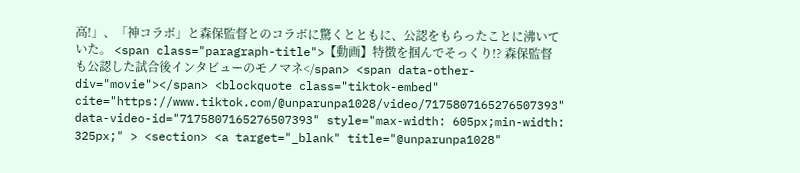高!」、「神コラボ」と森保監督とのコラボに驚くとともに、公認をもらったことに沸いていた。 <span class="paragraph-title">【動画】特徴を掴んでそっくり!? 森保監督も公認した試合後インタビューのモノマネ</span> <span data-other-div="movie"></span> <blockquote class="tiktok-embed" cite="https://www.tiktok.com/@unparunpa1028/video/7175807165276507393" data-video-id="7175807165276507393" style="max-width: 605px;min-width: 325px;" > <section> <a target="_blank" title="@unparunpa1028"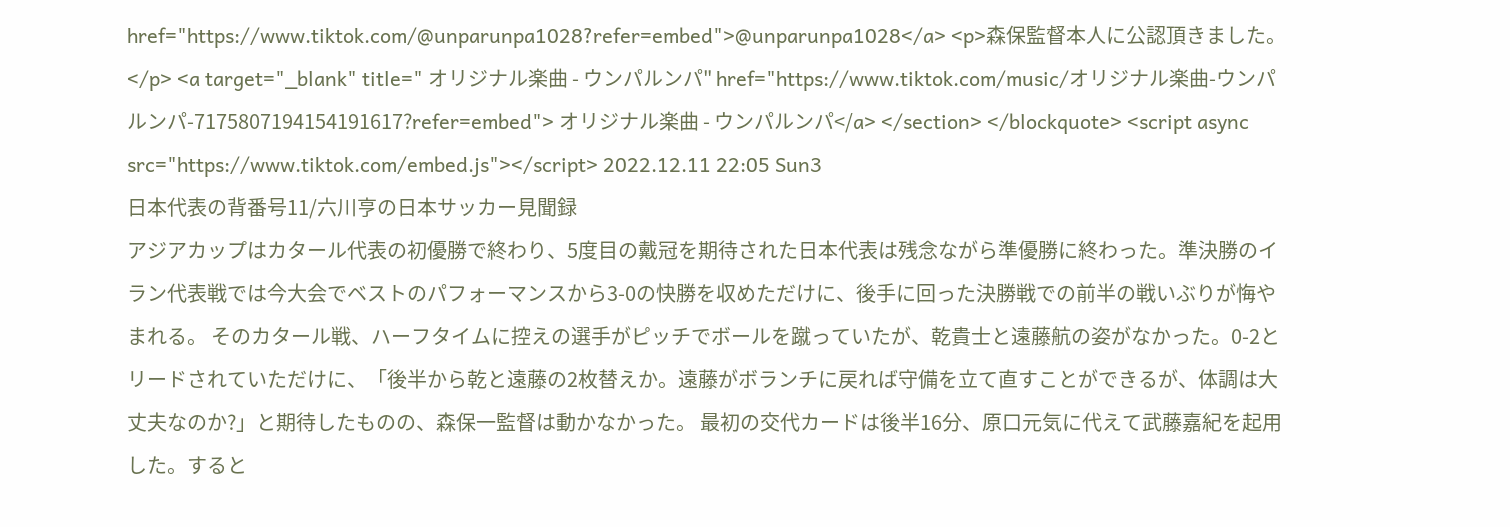href="https://www.tiktok.com/@unparunpa1028?refer=embed">@unparunpa1028</a> <p>森保監督本人に公認頂きました。</p> <a target="_blank" title=" オリジナル楽曲 - ウンパルンパ" href="https://www.tiktok.com/music/オリジナル楽曲-ウンパルンパ-7175807194154191617?refer=embed"> オリジナル楽曲 - ウンパルンパ</a> </section> </blockquote> <script async src="https://www.tiktok.com/embed.js"></script> 2022.12.11 22:05 Sun3
日本代表の背番号11/六川亨の日本サッカー見聞録
アジアカップはカタール代表の初優勝で終わり、5度目の戴冠を期待された日本代表は残念ながら準優勝に終わった。準決勝のイラン代表戦では今大会でベストのパフォーマンスから3-0の快勝を収めただけに、後手に回った決勝戦での前半の戦いぶりが悔やまれる。 そのカタール戦、ハーフタイムに控えの選手がピッチでボールを蹴っていたが、乾貴士と遠藤航の姿がなかった。0-2とリードされていただけに、「後半から乾と遠藤の2枚替えか。遠藤がボランチに戻れば守備を立て直すことができるが、体調は大丈夫なのか?」と期待したものの、森保一監督は動かなかった。 最初の交代カードは後半16分、原口元気に代えて武藤嘉紀を起用した。すると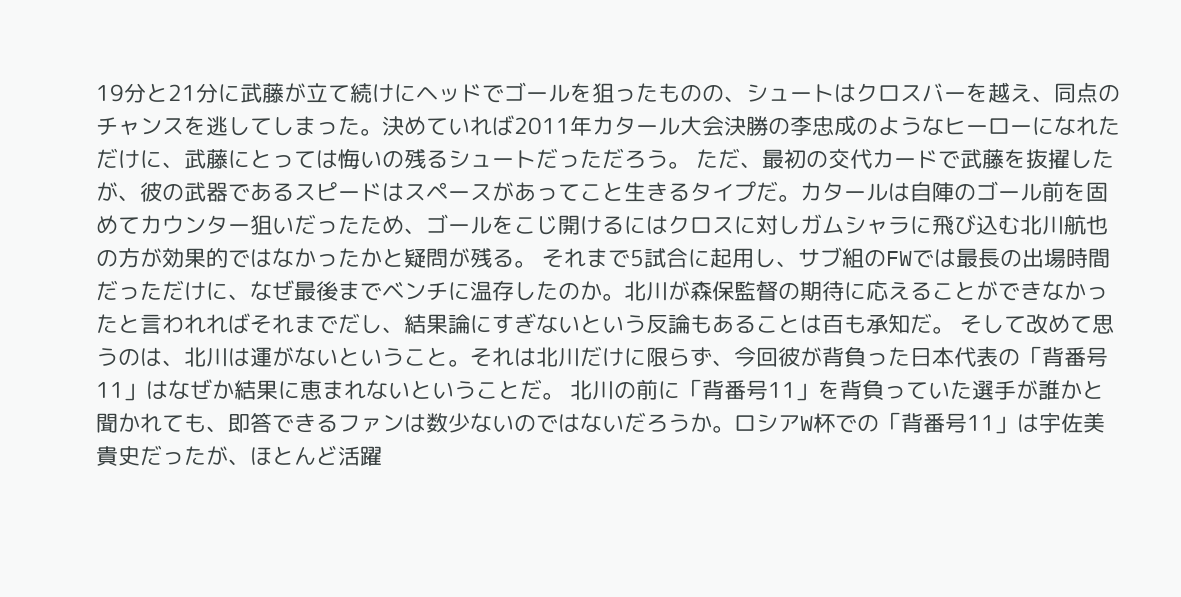19分と21分に武藤が立て続けにヘッドでゴールを狙ったものの、シュートはクロスバーを越え、同点のチャンスを逃してしまった。決めていれば2011年カタール大会決勝の李忠成のようなヒーローになれただけに、武藤にとっては悔いの残るシュートだっただろう。 ただ、最初の交代カードで武藤を抜擢したが、彼の武器であるスピードはスペースがあってこと生きるタイプだ。カタールは自陣のゴール前を固めてカウンター狙いだったため、ゴールをこじ開けるにはクロスに対しガムシャラに飛び込む北川航也の方が効果的ではなかったかと疑問が残る。 それまで5試合に起用し、サブ組のFWでは最長の出場時間だっただけに、なぜ最後までベンチに温存したのか。北川が森保監督の期待に応えることができなかったと言われればそれまでだし、結果論にすぎないという反論もあることは百も承知だ。 そして改めて思うのは、北川は運がないということ。それは北川だけに限らず、今回彼が背負った日本代表の「背番号11」はなぜか結果に恵まれないということだ。 北川の前に「背番号11」を背負っていた選手が誰かと聞かれても、即答できるファンは数少ないのではないだろうか。ロシアW杯での「背番号11」は宇佐美貴史だったが、ほとんど活躍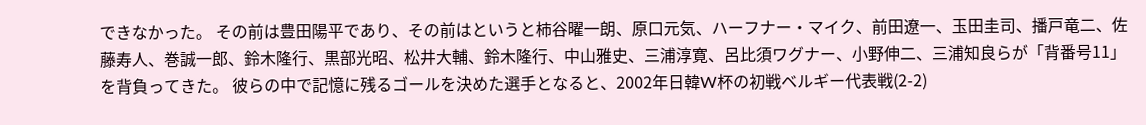できなかった。 その前は豊田陽平であり、その前はというと柿谷曜一朗、原口元気、ハーフナー・マイク、前田遼一、玉田圭司、播戸竜二、佐藤寿人、巻誠一郎、鈴木隆行、黒部光昭、松井大輔、鈴木隆行、中山雅史、三浦淳寛、呂比須ワグナー、小野伸二、三浦知良らが「背番号11」を背負ってきた。 彼らの中で記憶に残るゴールを決めた選手となると、2002年日韓W杯の初戦ベルギー代表戦(2-2)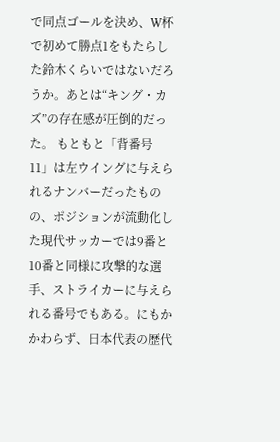で同点ゴールを決め、W杯で初めて勝点1をもたらした鈴木くらいではないだろうか。あとは“キング・カズ”の存在感が圧倒的だった。 もともと「背番号11」は左ウイングに与えられるナンバーだったものの、ポジションが流動化した現代サッカーでは9番と10番と同様に攻撃的な選手、ストライカーに与えられる番号でもある。にもかかわらず、日本代表の歴代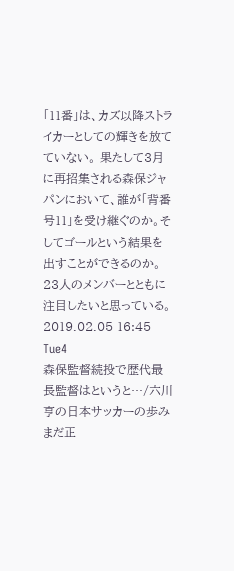「11番」は、カズ以降ストライカーとしての輝きを放てていない。 果たして3月に再招集される森保ジャパンにおいて、誰が「背番号11」を受け継ぐのか。そしてゴールという結果を出すことができるのか。23人のメンバーとともに注目したいと思っている。 2019.02.05 16:45 Tue4
森保監督続投で歴代最長監督はというと…/六川亨の日本サッカーの歩み
まだ正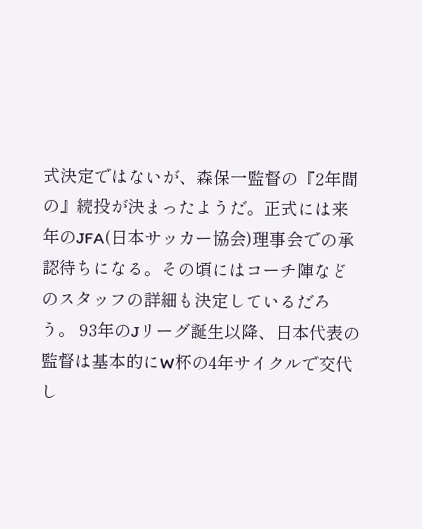式決定ではないが、森保一監督の『2年間の』続投が決まったようだ。正式には来年のJFA(日本サッカー協会)理事会での承認待ちになる。その頃にはコーチ陣などのスタッフの詳細も決定しているだろう。 93年のJリーグ誕生以降、日本代表の監督は基本的にW杯の4年サイクルで交代し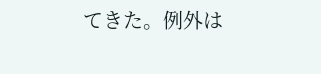てきた。例外は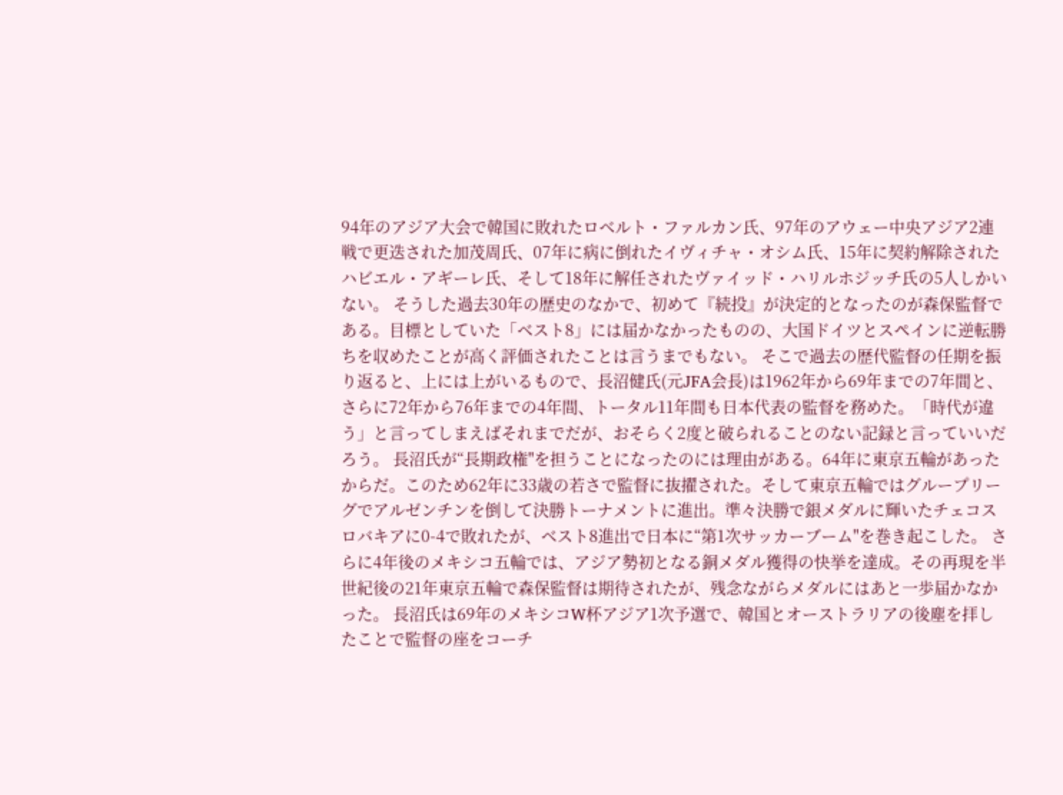94年のアジア大会で韓国に敗れたロベルト・ファルカン氏、97年のアウェー中央アジア2連戦で更迭された加茂周氏、07年に病に倒れたイヴィチャ・オシム氏、15年に契約解除されたハビエル・アギーレ氏、そして18年に解任されたヴァイッド・ハリルホジッチ氏の5人しかいない。 そうした過去30年の歴史のなかで、初めて『続投』が決定的となったのが森保監督である。目標としていた「ベスト8」には届かなかったものの、大国ドイツとスペインに逆転勝ちを収めたことが高く評価されたことは言うまでもない。 そこで過去の歴代監督の任期を振り返ると、上には上がいるもので、長沼健氏(元JFA会長)は1962年から69年までの7年間と、さらに72年から76年までの4年間、トータル11年間も日本代表の監督を務めた。「時代が違う」と言ってしまえばそれまでだが、おそらく2度と破られることのない記録と言っていいだろう。 長沼氏が“長期政権"を担うことになったのには理由がある。64年に東京五輪があったからだ。このため62年に33歳の若さで監督に抜擢された。そして東京五輪ではグループリーグでアルゼンチンを倒して決勝トーナメントに進出。準々決勝で銀メダルに輝いたチェコスロバキアに0-4で敗れたが、ベスト8進出で日本に“第1次サッカーブーム"を巻き起こした。 さらに4年後のメキシコ五輪では、アジア勢初となる銅メダル獲得の快挙を達成。その再現を半世紀後の21年東京五輪で森保監督は期待されたが、残念ながらメダルにはあと一歩届かなかった。 長沼氏は69年のメキシコW杯アジア1次予選で、韓国とオーストラリアの後塵を拝したことで監督の座をコーチ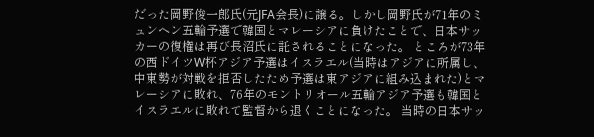だった岡野俊一郎氏(元JFA会長)に譲る。しかし岡野氏が71年のミュンヘン五輪予選で韓国とマレーシアに負けたことで、日本サッカーの復権は再び長沼氏に託されることになった。 ところが73年の西ドイツW杯アジア予選はイスラエル(当時はアジアに所属し、中東勢が対戦を拒否したため予選は東アジアに組み込まれた)とマレーシアに敗れ、76年のモントリオール五輪アジア予選も韓国とイスラエルに敗れて監督から退くことになった。 当時の日本サッ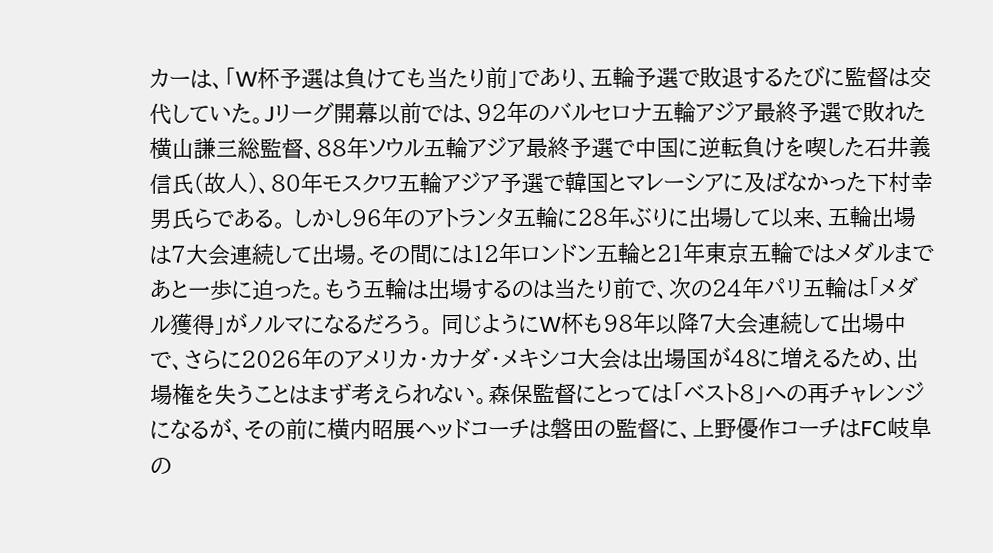カーは、「W杯予選は負けても当たり前」であり、五輪予選で敗退するたびに監督は交代していた。Jリーグ開幕以前では、92年のバルセロナ五輪アジア最終予選で敗れた横山謙三総監督、88年ソウル五輪アジア最終予選で中国に逆転負けを喫した石井義信氏(故人)、80年モスクワ五輪アジア予選で韓国とマレーシアに及ばなかった下村幸男氏らである。 しかし96年のアトランタ五輪に28年ぶりに出場して以来、五輪出場は7大会連続して出場。その間には12年ロンドン五輪と21年東京五輪ではメダルまであと一歩に迫った。もう五輪は出場するのは当たり前で、次の24年パリ五輪は「メダル獲得」がノルマになるだろう。 同じようにW杯も98年以降7大会連続して出場中で、さらに2026年のアメリカ・カナダ・メキシコ大会は出場国が48に増えるため、出場権を失うことはまず考えられない。森保監督にとっては「ベスト8」への再チャレンジになるが、その前に横内昭展ヘッドコーチは磐田の監督に、上野優作コーチはFC岐阜の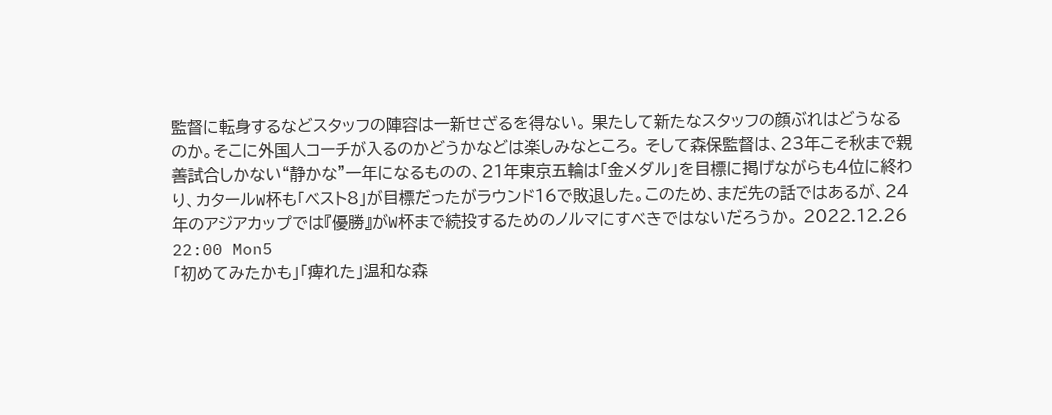監督に転身するなどスタッフの陣容は一新せざるを得ない。 果たして新たなスタッフの顔ぶれはどうなるのか。そこに外国人コーチが入るのかどうかなどは楽しみなところ。 そして森保監督は、23年こそ秋まで親善試合しかない“静かな"一年になるものの、21年東京五輪は「金メダル」を目標に掲げながらも4位に終わり、カタールW杯も「ベスト8」が目標だったがラウンド16で敗退した。このため、まだ先の話ではあるが、24年のアジアカップでは『優勝』がW杯まで続投するためのノルマにすべきではないだろうか。 2022.12.26 22:00 Mon5
「初めてみたかも」「痺れた」温和な森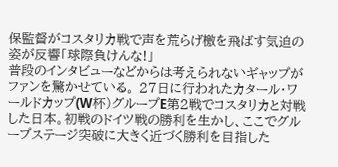保監督がコスタリカ戦で声を荒らげ檄を飛ばす気迫の姿が反響「球際負けんな!」
普段のインタビューなどからは考えられないギャップがファンを驚かせている。 27日に行われたカタール・ワールドカップ(W杯)グループE第2戦でコスタリカと対戦した日本。初戦のドイツ戦の勝利を生かし、ここでグループステージ突破に大きく近づく勝利を目指した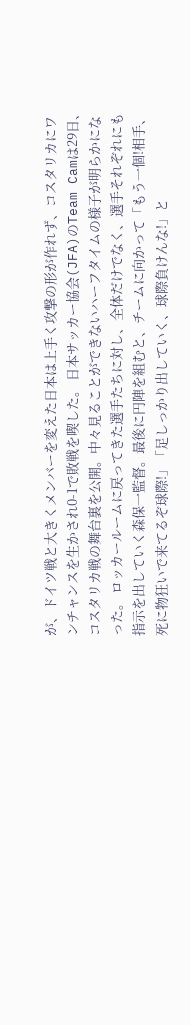が、ドイツ戦と大きくメンバーを変えた日本は上手く攻撃の形が作れず、コスタリカにワンチャンスを生かされ0-1で敗戦を喫した。 日本サッカー協会(JFA)のTeam Camは29日、コスタリカ戦の舞台裏を公開。中々見ることができないハーフタイムの様子が明らかになった。 ロッカールームに戻ってきた選手たちに対し、全体だけでなく、選手それぞれにも指示を出していく森保一監督。最後に円陣を組むと、チームに向かって「もう一個!相手、死に物狂いで来てるぞ球際!」「足しっかり出していく、球際負けんな!」と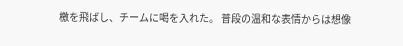檄を飛ばし、チームに喝を入れた。 普段の温和な表情からは想像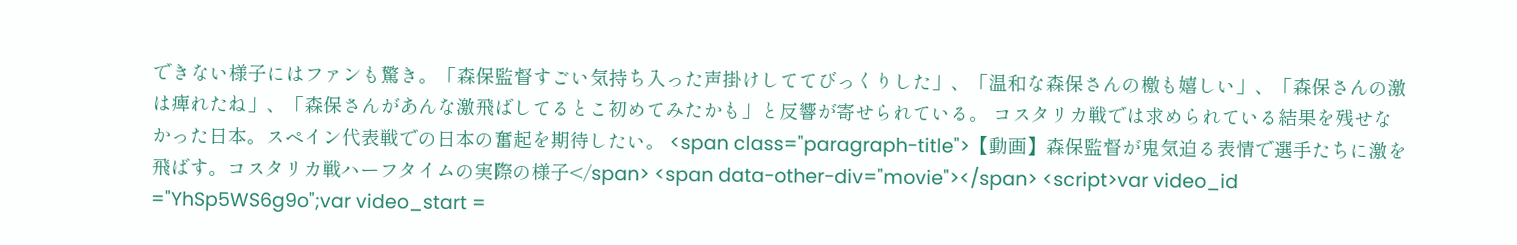できない様子にはファンも驚き。「森保監督すごい気持ち入った声掛けしててびっくりした」、「温和な森保さんの檄も嬉しい」、「森保さんの激は痺れたね」、「森保さんがあんな激飛ばしてるとこ初めてみたかも」と反響が寄せられている。 コスタリカ戦では求められている結果を残せなかった日本。スペイン代表戦での日本の奮起を期待したい。 <span class="paragraph-title">【動画】森保監督が鬼気迫る表情で選手たちに激を飛ばす。コスタリカ戦ハーフタイムの実際の様子</span> <span data-other-div="movie"></span> <script>var video_id ="YhSp5WS6g9o";var video_start =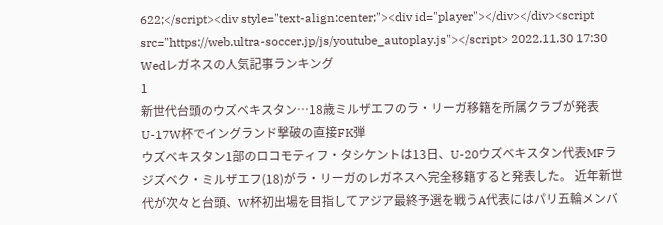622;</script><div style="text-align:center;"><div id="player"></div></div><script src="https://web.ultra-soccer.jp/js/youtube_autoplay.js"></script> 2022.11.30 17:30 Wedレガネスの人気記事ランキング
1
新世代台頭のウズベキスタン…18歳ミルザエフのラ・リーガ移籍を所属クラブが発表 U-17W杯でイングランド撃破の直接FK弾
ウズベキスタン1部のロコモティフ・タシケントは13日、U-20ウズベキスタン代表MFラジズベク・ミルザエフ(18)がラ・リーガのレガネスへ完全移籍すると発表した。 近年新世代が次々と台頭、W杯初出場を目指してアジア最終予選を戦うA代表にはパリ五輪メンバ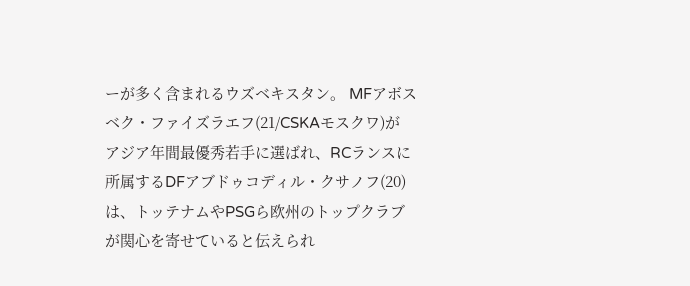ーが多く含まれるウズベキスタン。 MFアボスベク・ファイズラエフ(21/CSKAモスクワ)がアジア年間最優秀若手に選ばれ、RCランスに所属するDFアブドゥコディル・クサノフ(20)は、トッテナムやPSGら欧州のトップクラブが関心を寄せていると伝えられ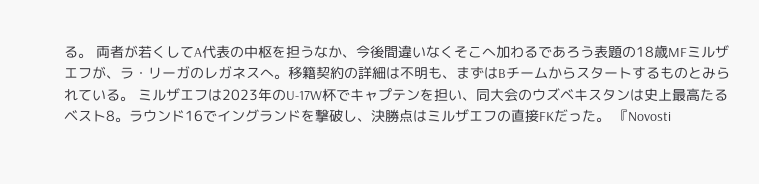る。 両者が若くしてA代表の中枢を担うなか、今後間違いなくそこへ加わるであろう表題の18歳MFミルザエフが、ラ・リーガのレガネスへ。移籍契約の詳細は不明も、まずはBチームからスタートするものとみられている。 ミルザエフは2023年のU-17W杯でキャプテンを担い、同大会のウズベキスタンは史上最高たるベスト8。ラウンド16でイングランドを撃破し、決勝点はミルザエフの直接FKだった。 『Novosti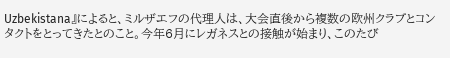Uzbekistana』によると、ミルザエフの代理人は、大会直後から複数の欧州クラブとコンタクトをとってきたとのこと。今年6月にレガネスとの接触が始まり、このたび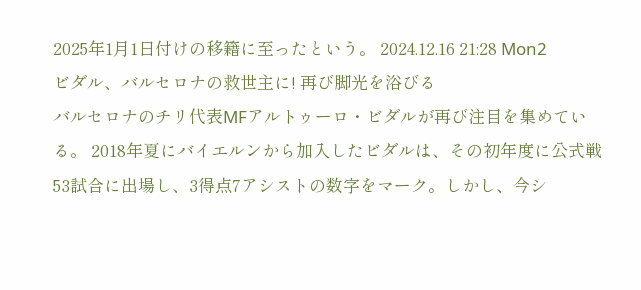2025年1月1日付けの移籍に至ったという。 2024.12.16 21:28 Mon2
ビダル、バルセロナの救世主に! 再び脚光を浴びる
バルセロナのチリ代表MFアルトゥーロ・ビダルが再び注目を集めている。 2018年夏にバイエルンから加入したビダルは、その初年度に公式戦53試合に出場し、3得点7アシストの数字をマーク。しかし、今シ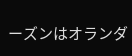ーズンはオランダ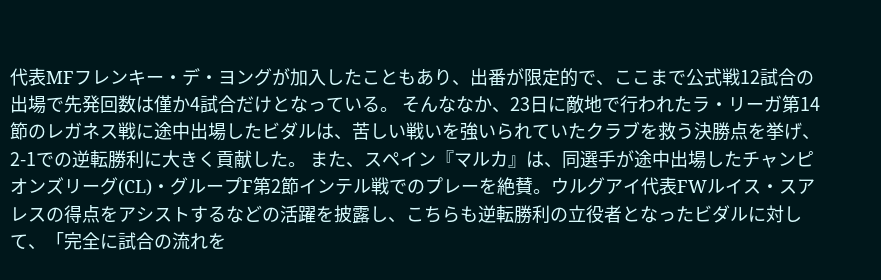代表MFフレンキー・デ・ヨングが加入したこともあり、出番が限定的で、ここまで公式戦12試合の出場で先発回数は僅か4試合だけとなっている。 そんななか、23日に敵地で行われたラ・リーガ第14節のレガネス戦に途中出場したビダルは、苦しい戦いを強いられていたクラブを救う決勝点を挙げ、2-1での逆転勝利に大きく貢献した。 また、スペイン『マルカ』は、同選手が途中出場したチャンピオンズリーグ(CL)・グループF第2節インテル戦でのプレーを絶賛。ウルグアイ代表FWルイス・スアレスの得点をアシストするなどの活躍を披露し、こちらも逆転勝利の立役者となったビダルに対して、「完全に試合の流れを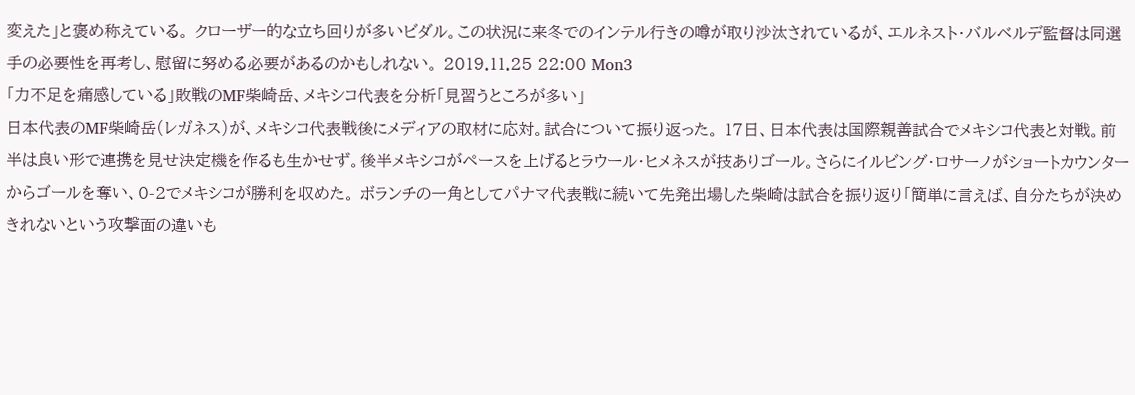変えた」と褒め称えている。 クローザー的な立ち回りが多いビダル。この状況に来冬でのインテル行きの噂が取り沙汰されているが、エルネスト・バルベルデ監督は同選手の必要性を再考し、慰留に努める必要があるのかもしれない。 2019.11.25 22:00 Mon3
「力不足を痛感している」敗戦のMF柴崎岳、メキシコ代表を分析「見習うところが多い」
日本代表のMF柴崎岳(レガネス)が、メキシコ代表戦後にメディアの取材に応対。試合について振り返った。 17日、日本代表は国際親善試合でメキシコ代表と対戦。前半は良い形で連携を見せ決定機を作るも生かせず。後半メキシコがペースを上げるとラウール・ヒメネスが技ありゴール。さらにイルビング・ロサーノがショートカウンターからゴールを奪い、0-2でメキシコが勝利を収めた。 ボランチの一角としてパナマ代表戦に続いて先発出場した柴崎は試合を振り返り「簡単に言えば、自分たちが決めきれないという攻撃面の違いも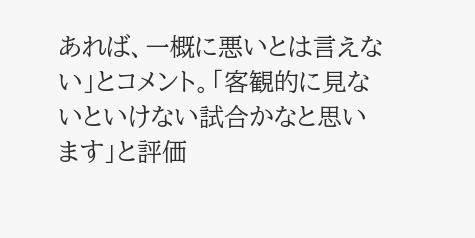あれば、一概に悪いとは言えない」とコメント。「客観的に見ないといけない試合かなと思います」と評価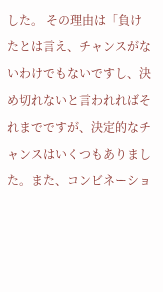した。 その理由は「負けたとは言え、チャンスがないわけでもないですし、決め切れないと言われればそれまでですが、決定的なチャンスはいくつもありました。また、コンビネーショ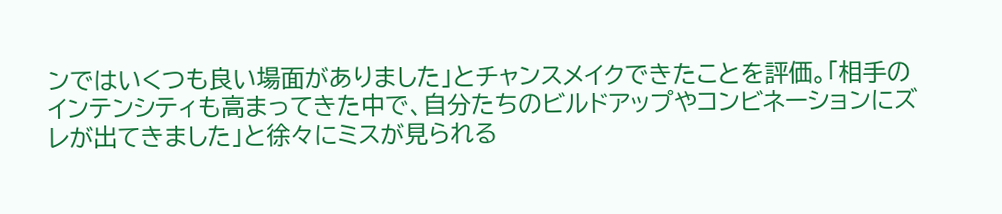ンではいくつも良い場面がありました」とチャンスメイクできたことを評価。「相手のインテンシティも高まってきた中で、自分たちのビルドアップやコンビネーションにズレが出てきました」と徐々にミスが見られる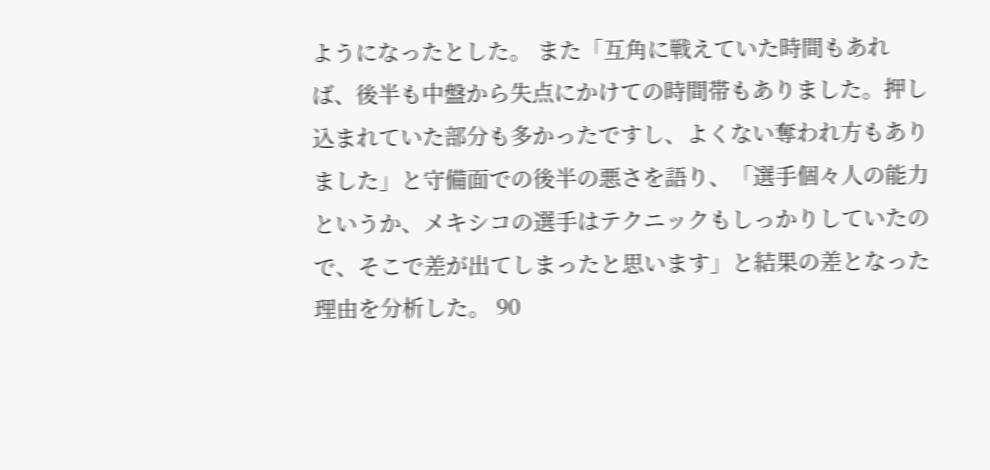ようになったとした。 また「互角に戦えていた時間もあれば、後半も中盤から失点にかけての時間帯もありました。押し込まれていた部分も多かったですし、よくない奪われ方もありました」と守備面での後半の悪さを語り、「選手個々人の能力というか、メキシコの選手はテクニックもしっかりしていたので、そこで差が出てしまったと思います」と結果の差となった理由を分析した。 90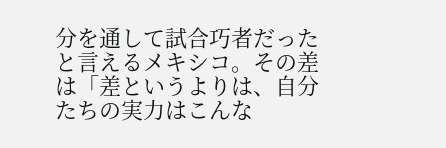分を通して試合巧者だったと言えるメキシコ。その差は「差というよりは、自分たちの実力はこんな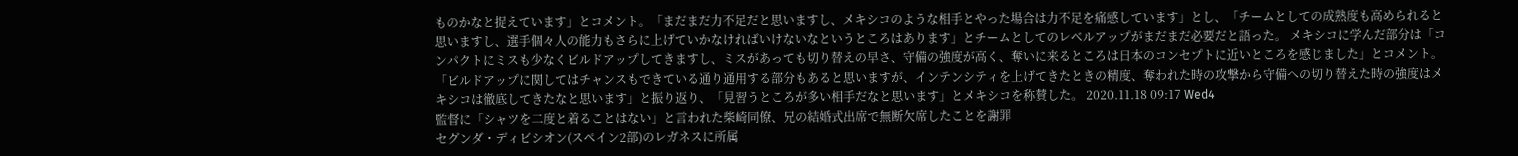ものかなと捉えています」とコメント。「まだまだ力不足だと思いますし、メキシコのような相手とやった場合は力不足を痛感しています」とし、「チームとしての成熟度も高められると思いますし、選手個々人の能力もさらに上げていかなければいけないなというところはあります」とチームとしてのレベルアップがまだまだ必要だと語った。 メキシコに学んだ部分は「コンパクトにミスも少なくビルドアップしてきますし、ミスがあっても切り替えの早さ、守備の強度が高く、奪いに来るところは日本のコンセプトに近いところを感じました」とコメント。「ビルドアップに関してはチャンスもできている通り通用する部分もあると思いますが、インテンシティを上げてきたときの精度、奪われた時の攻撃から守備への切り替えた時の強度はメキシコは徹底してきたなと思います」と振り返り、「見習うところが多い相手だなと思います」とメキシコを称賛した。 2020.11.18 09:17 Wed4
監督に「シャツを二度と着ることはない」と言われた柴崎同僚、兄の結婚式出席で無断欠席したことを謝罪
セグンダ・ディビシオン(スペイン2部)のレガネスに所属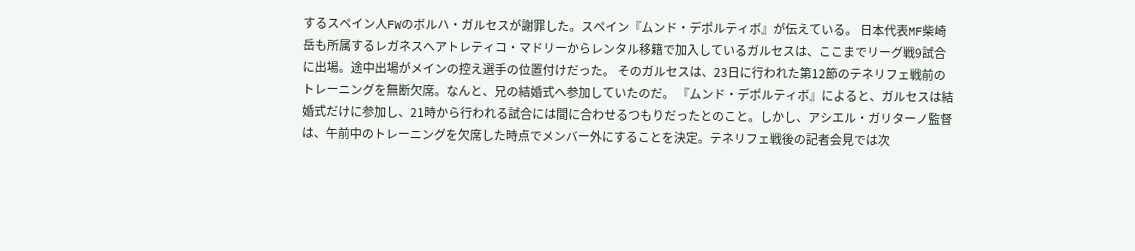するスペイン人FWのボルハ・ガルセスが謝罪した。スペイン『ムンド・デポルティボ』が伝えている。 日本代表MF柴崎岳も所属するレガネスへアトレティコ・マドリーからレンタル移籍で加入しているガルセスは、ここまでリーグ戦9試合に出場。途中出場がメインの控え選手の位置付けだった。 そのガルセスは、23日に行われた第12節のテネリフェ戦前のトレーニングを無断欠席。なんと、兄の結婚式へ参加していたのだ。 『ムンド・デポルティボ』によると、ガルセスは結婚式だけに参加し、21時から行われる試合には間に合わせるつもりだったとのこと。しかし、アシエル・ガリターノ監督は、午前中のトレーニングを欠席した時点でメンバー外にすることを決定。テネリフェ戦後の記者会見では次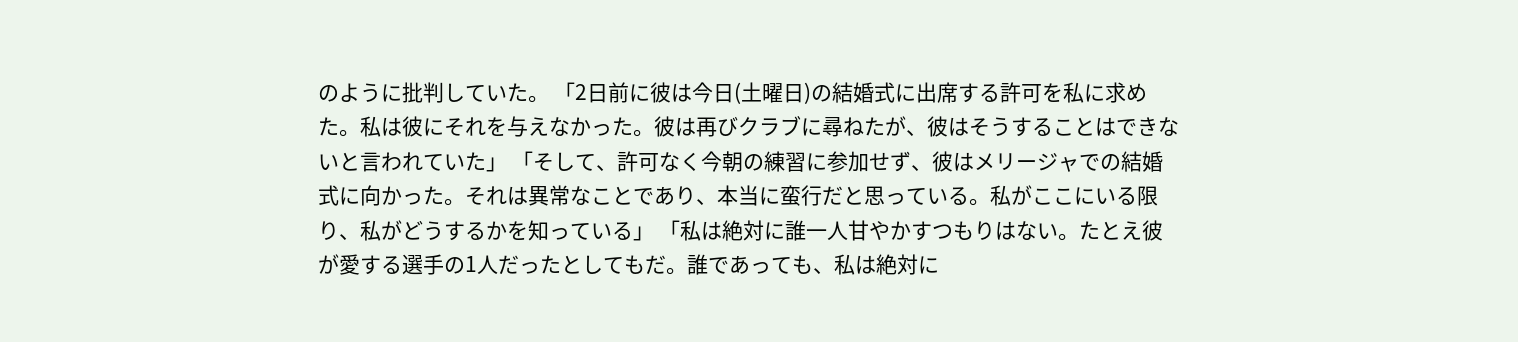のように批判していた。 「2日前に彼は今日(土曜日)の結婚式に出席する許可を私に求めた。私は彼にそれを与えなかった。彼は再びクラブに尋ねたが、彼はそうすることはできないと言われていた」 「そして、許可なく今朝の練習に参加せず、彼はメリージャでの結婚式に向かった。それは異常なことであり、本当に蛮行だと思っている。私がここにいる限り、私がどうするかを知っている」 「私は絶対に誰一人甘やかすつもりはない。たとえ彼が愛する選手の1人だったとしてもだ。誰であっても、私は絶対に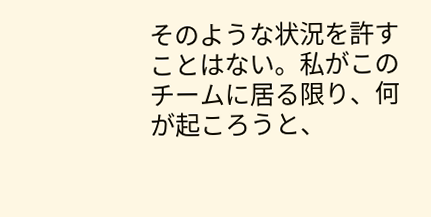そのような状況を許すことはない。私がこのチームに居る限り、何が起ころうと、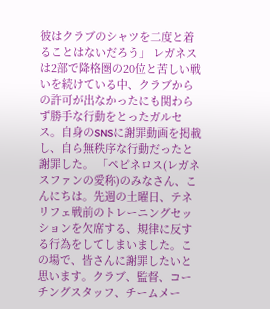彼はクラブのシャツを二度と着ることはないだろう」 レガネスは2部で降格圏の20位と苦しい戦いを続けている中、クラブからの許可が出なかったにも関わらず勝手な行動をとったガルセス。自身のSNSに謝罪動画を掲載し、自ら無秩序な行動だったと謝罪した。 「ペピネロス(レガネスファンの愛称)のみなさん、こんにちは。先週の土曜日、テネリフェ戦前のトレーニングセッションを欠席する、規律に反する行為をしてしまいました。この場で、皆さんに謝罪したいと思います。クラブ、監督、コーチングスタッフ、チームメー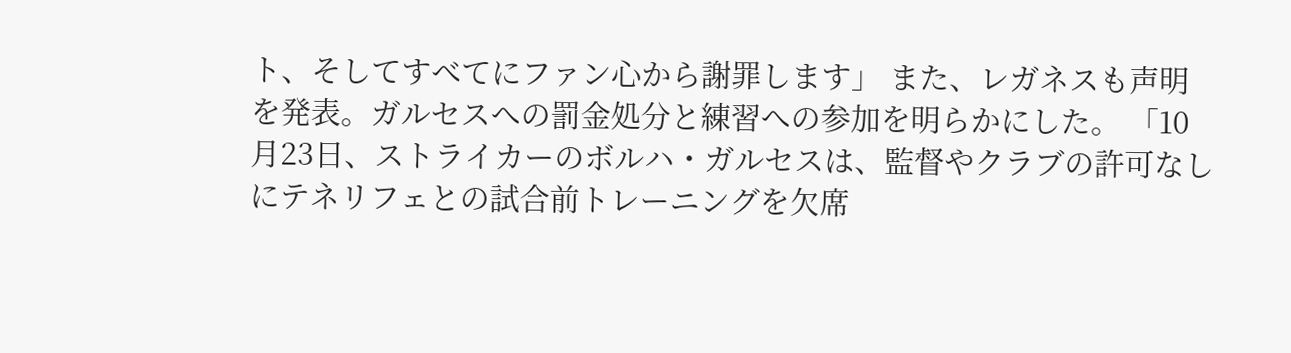ト、そしてすべてにファン心から謝罪します」 また、レガネスも声明を発表。ガルセスへの罰金処分と練習への参加を明らかにした。 「10月23日、ストライカーのボルハ・ガルセスは、監督やクラブの許可なしにテネリフェとの試合前トレーニングを欠席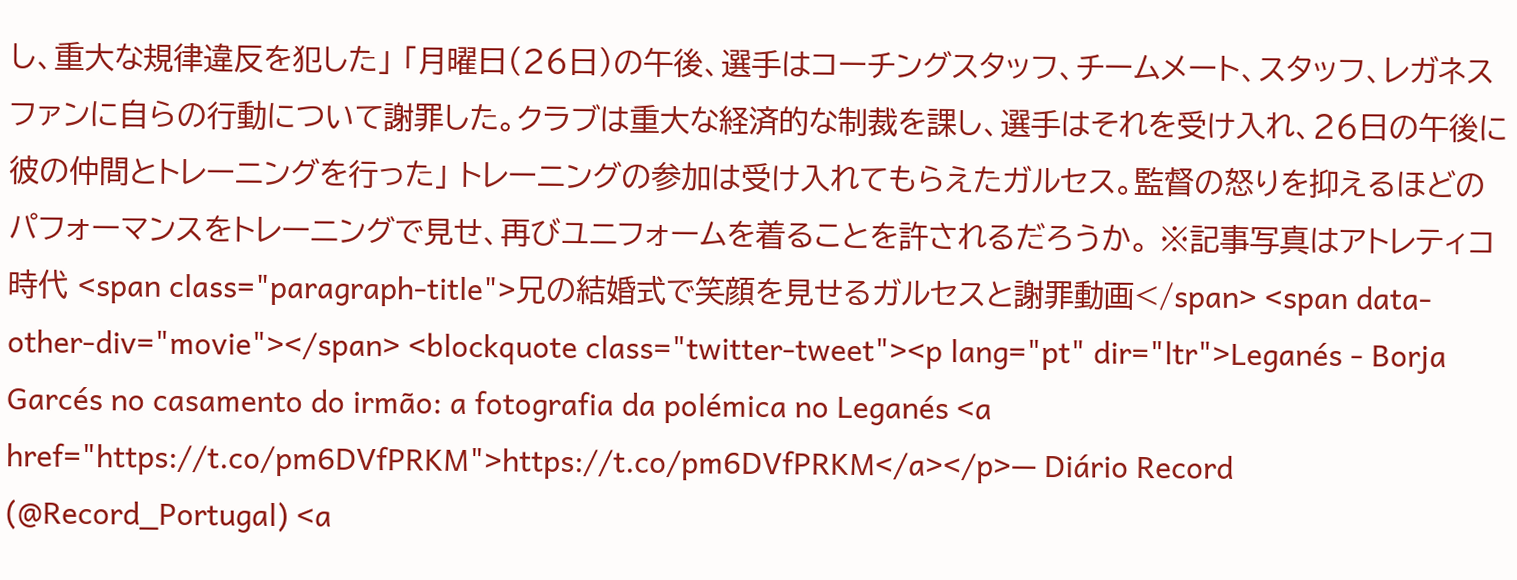し、重大な規律違反を犯した」 「月曜日(26日)の午後、選手はコーチングスタッフ、チームメート、スタッフ、レガネスファンに自らの行動について謝罪した。クラブは重大な経済的な制裁を課し、選手はそれを受け入れ、26日の午後に彼の仲間とトレーニングを行った」 トレーニングの参加は受け入れてもらえたガルセス。監督の怒りを抑えるほどのパフォーマンスをトレーニングで見せ、再びユニフォームを着ることを許されるだろうか。 ※記事写真はアトレティコ時代 <span class="paragraph-title">兄の結婚式で笑顔を見せるガルセスと謝罪動画</span> <span data-other-div="movie"></span> <blockquote class="twitter-tweet"><p lang="pt" dir="ltr">Leganés - Borja Garcés no casamento do irmão: a fotografia da polémica no Leganés <a href="https://t.co/pm6DVfPRKM">https://t.co/pm6DVfPRKM</a></p>— Diário Record (@Record_Portugal) <a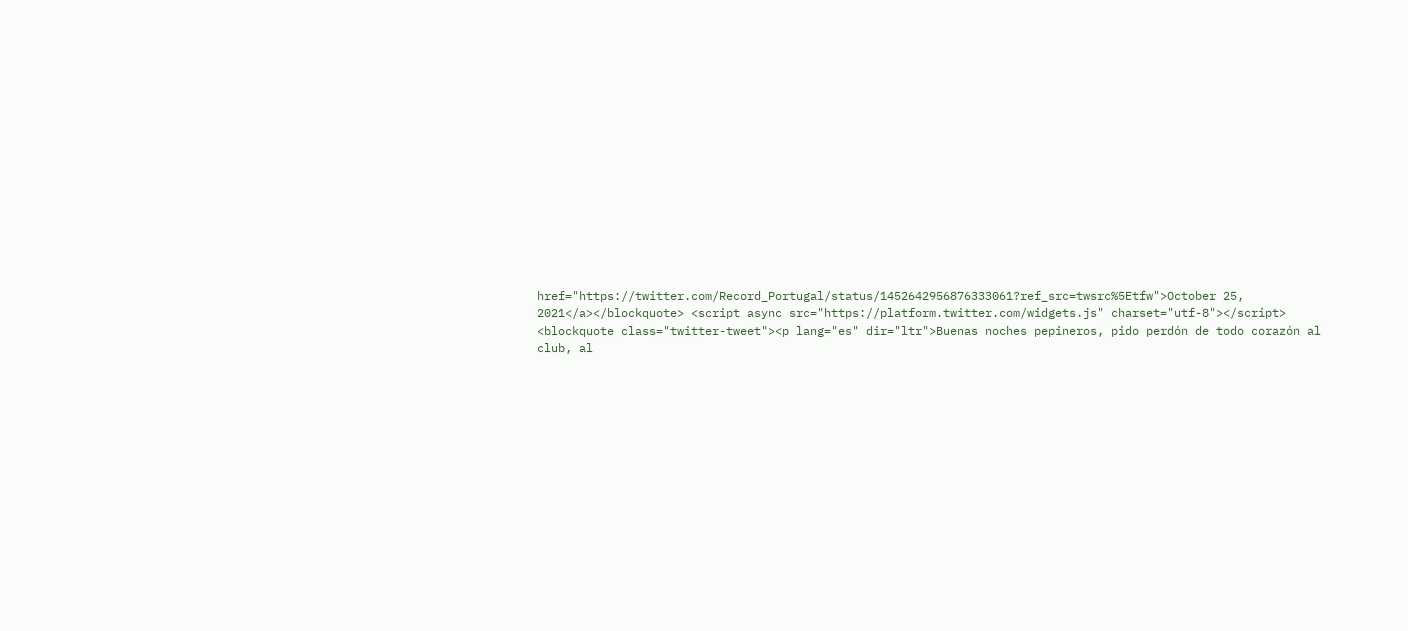href="https://twitter.com/Record_Portugal/status/1452642956876333061?ref_src=twsrc%5Etfw">October 25, 2021</a></blockquote> <script async src="https://platform.twitter.com/widgets.js" charset="utf-8"></script> <blockquote class="twitter-tweet"><p lang="es" dir="ltr">Buenas noches pepineros, pido perdón de todo corazón al club, al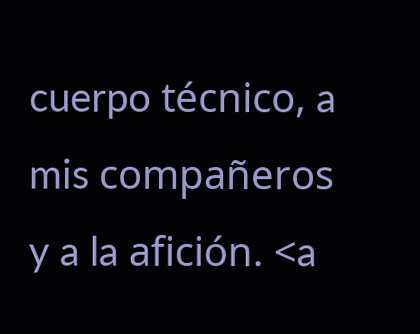cuerpo técnico, a mis compañeros y a la afición. <a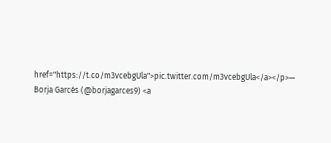href="https://t.co/m3vcebgUla">pic.twitter.com/m3vcebgUla</a></p>— Borja Garcés (@borjagarces9) <a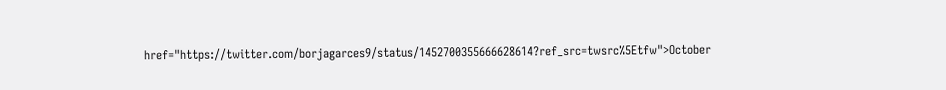href="https://twitter.com/borjagarces9/status/1452700355666628614?ref_src=twsrc%5Etfw">October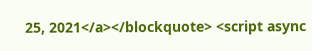25, 2021</a></blockquote> <script async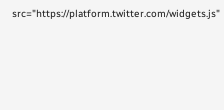src="https://platform.twitter.com/widgets.js"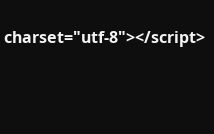charset="utf-8"></script>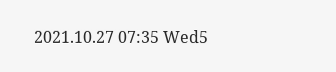2021.10.27 07:35 Wed5